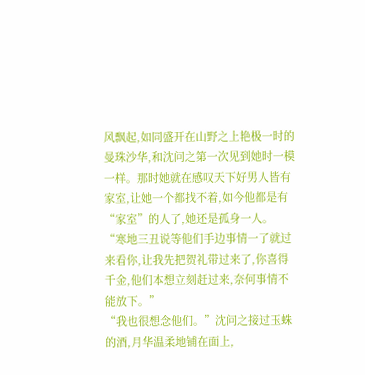风飘起,如同盛开在山野之上艳极一时的曼珠沙华,和沈问之第一次见到她时一模一样。那时她就在感叹天下好男人皆有家室,让她一个都找不着,如今他都是有“家室”的人了,她还是孤身一人。
“寒地三丑说等他们手边事情一了就过来看你,让我先把贺礼带过来了,你喜得千金,他们本想立刻赶过来,奈何事情不能放下。”
“我也很想念他们。”沈问之接过玉蛛的酒,月华温柔地铺在面上,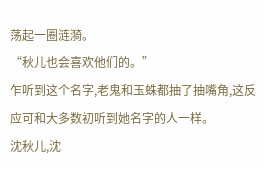荡起一圈涟漪。
“秋儿也会喜欢他们的。”
乍听到这个名字,老鬼和玉蛛都抽了抽嘴角,这反应可和大多数初听到她名字的人一样。
沈秋儿,沈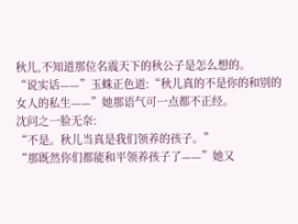秋儿,不知道那位名震天下的秋公子是怎么想的。
“说实话——”玉蛛正色道:“秋儿真的不是你的和别的女人的私生——”她那语气可一点都不正经。
沈问之一脸无奈:
“不是。秋儿当真是我们领养的孩子。”
“那既然你们都能和平领养孩子了——”她又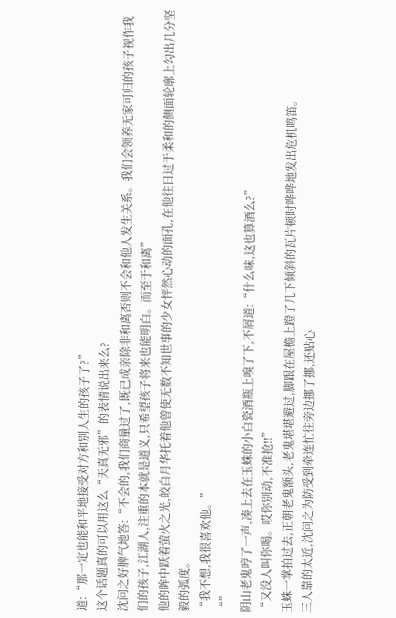道:“那一定也能和平地接受对方和别人生的孩子了?”
这个话题真的可以用这么“天真无邪”的表情说出来么?
沈问之好脾气地答:“不会的,我们商量过了,既已成亲除非和离否则不会和他人发生关系。我们会领养无家可归的孩子视作我们的孩子,江湖人,注重的本就是道义,只希望孩子将来也能明白。而至于和离”
他的眸中跃着萤火之光,皎白月华托着他曾使无数不知世事的少女怦然心动的面孔,在他往日过于柔和的侧面轮廓上勾出几分坚毅的弧度。
“我不想,我很喜欢他。”
“”
阴山老鬼哼了一声,凑上去在玉蛛的小白瓷酒瓶上嗅了下,不屑道:“什么味,这也算酒么?”
“又没人叫你喝。哎你别动,不准抢!!”
玉蛛一掌拍过去,正朝老鬼额头,老鬼堪堪避过,脚跟在屋檐上蹬了几下倾斜的瓦片顿时哗哗地发出危机鸣笛。
三人靠的太近,沈问之为防受到牵连忙往旁边挪了挪,还贴心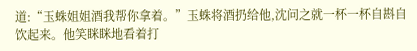道:“玉蛛姐姐酒我帮你拿着。”玉蛛将酒扔给他,沈问之就一杯一杯自斟自饮起来。他笑眯眯地看着打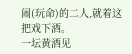闹(玩命)的二人,就着这把戏下酒。
一坛黄酒见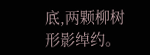底,两颗柳树形影绰约。